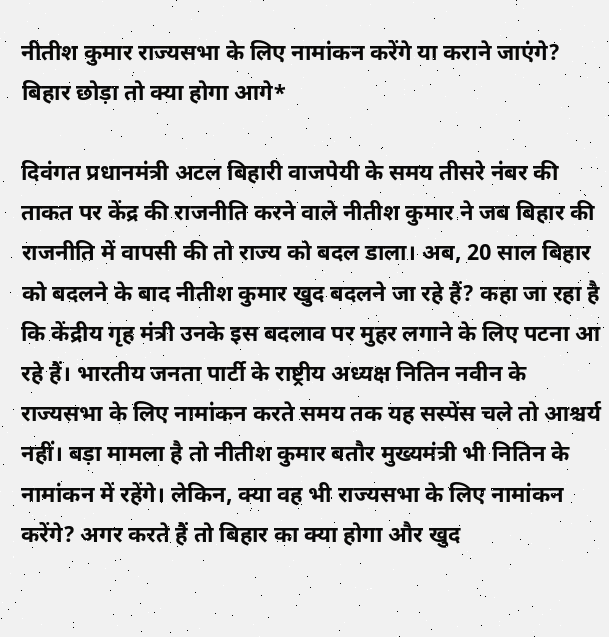नीतीश कुमार राज्यसभा के लिए नामांकन करेंगे या कराने जाएंगे? बिहार छोड़ा तो क्या होगा आगे*

दिवंगत प्रधानमंत्री अटल बिहारी वाजपेयी के समय तीसरे नंबर की ताकत पर केंद्र की राजनीति करने वाले नीतीश कुमार ने जब बिहार की राजनीति में वापसी की तो राज्य को बदल डाला। अब, 20 साल बिहार को बदलने के बाद नीतीश कुमार खुद बदलने जा रहे हैं? कहा जा रहा है कि केंद्रीय गृह मंत्री उनके इस बदलाव पर मुहर लगाने के लिए पटना आ रहे हैं। भारतीय जनता पार्टी के राष्ट्रीय अध्यक्ष नितिन नवीन के राज्यसभा के लिए नामांकन करते समय तक यह सस्पेंस चले तो आश्चर्य नहीं। बड़ा मामला है तो नीतीश कुमार बतौर मुख्यमंत्री भी नितिन के नामांकन में रहेंगे। लेकिन, क्या वह भी राज्यसभा के लिए नामांकन करेंगे? अगर करते हैं तो बिहार का क्या होगा और खुद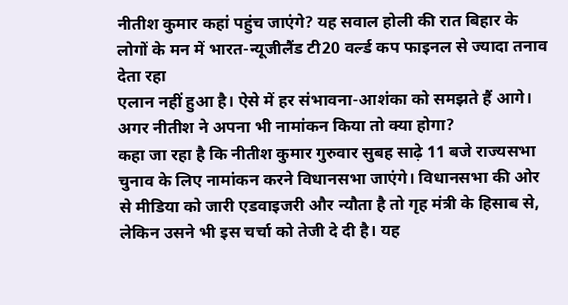नीतीश कुमार कहां पहुंच जाएंगे? यह सवाल होली की रात बिहार के लोगों के मन में भारत-न्यूजीलैंड टी20 वर्ल्ड कप फाइनल से ज्यादा तनाव देता रहा
एलान नहीं हुआ है। ऐसे में हर संभावना-आशंका को समझते हैं आगे।
अगर नीतीश ने अपना भी नामांकन किया तो क्या होगा?
कहा जा रहा है कि नीतीश कुमार गुरुवार सुबह साढ़े 11 बजे राज्यसभा चुनाव के लिए नामांकन करने विधानसभा जाएंगे। विधानसभा की ओर से मीडिया को जारी एडवाइजरी और न्यौता है तो गृह मंत्री के हिसाब से, लेकिन उसने भी इस चर्चा को तेजी दे दी है। यह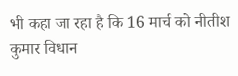भी कहा जा रहा है कि 16 मार्च को नीतीश कुमार विधान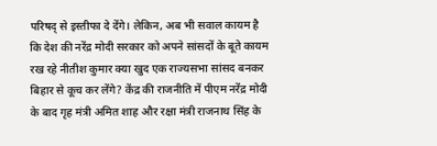परिषद् से इस्तीफा दे देंगे। लेकिन, अब भी सवाल कायम है कि देश की नरेंद्र मोदी सरकार को अपने सांसदों के बूते कायम रख रहे नीतीश कुमार क्या खुद एक राज्यसभा सांसद बनकर बिहार से कूच कर लेंगे? केंद्र की राजनीति में पीएम नरेंद्र मोदी के बाद गृह मंत्री अमित शाह और रक्षा मंत्री राजनाथ सिंह के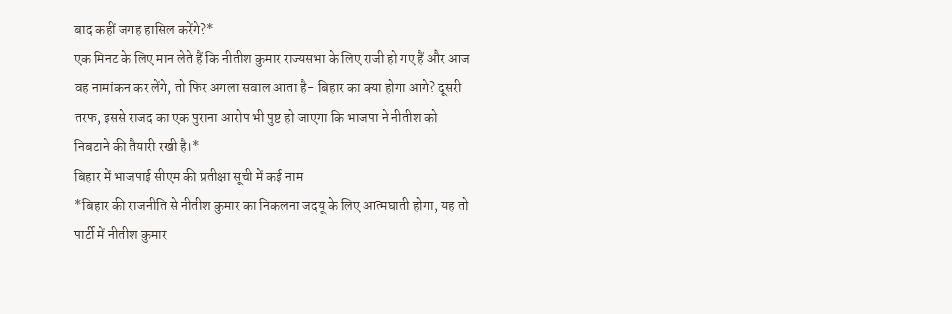बाद कहीं जगह हासिल करेंगे?*
एक मिनट के लिए मान लेते हैं कि नीतीश कुमार राज्यसभा के लिए राजी हो गए हैं और आज वह नामांकन कर लेंगे, तो फिर अगला सवाल आता है- बिहार का क्या होगा आगे? दूसरी तरफ, इससे राजद का एक पुराना आरोप भी पुष्ट हो जाएगा कि भाजपा ने नीतीश को निबटाने की तैयारी रखी है।*
बिहार में भाजपाई सीएम की प्रतीक्षा सूची में कई नाम
*बिहार की राजनीति से नीतीश कुमार का निकलना जदयू के लिए आत्मघाती होगा, यह तो पार्टी में नीतीश कुमार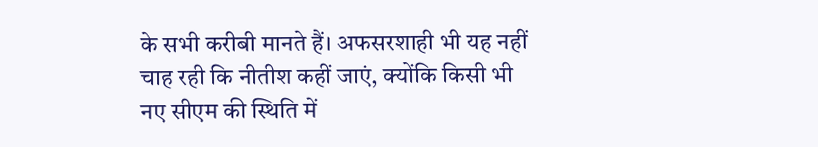के सभी करीबी मानते हैं। अफसरशाही भी यह नहीं चाह रही कि नीतीश कहीं जाएं, क्योंकि किसी भी नए सीएम की स्थिति में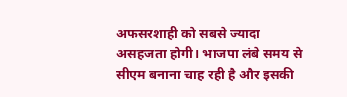अफसरशाही को सबसे ज्यादा असहजता होगी। भाजपा लंबे समय से सीएम बनाना चाह रही है और इसकी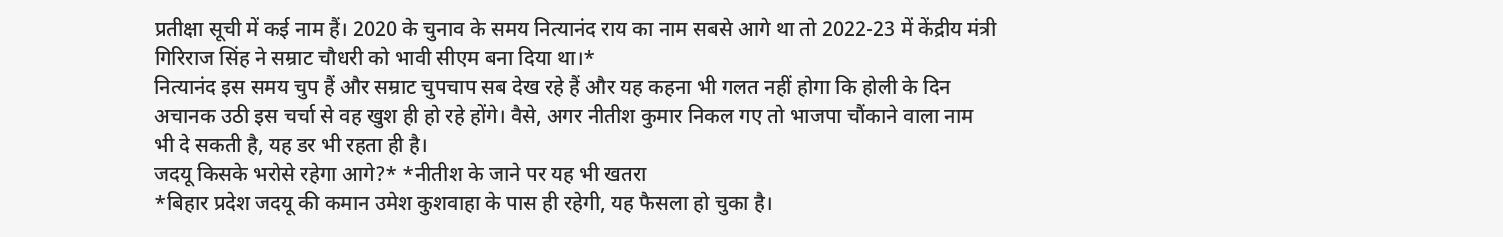प्रतीक्षा सूची में कई नाम हैं। 2020 के चुनाव के समय नित्यानंद राय का नाम सबसे आगे था तो 2022-23 में केंद्रीय मंत्री गिरिराज सिंह ने सम्राट चौधरी को भावी सीएम बना दिया था।*
नित्यानंद इस समय चुप हैं और सम्राट चुपचाप सब देख रहे हैं और यह कहना भी गलत नहीं होगा कि होली के दिन अचानक उठी इस चर्चा से वह खुश ही हो रहे होंगे। वैसे, अगर नीतीश कुमार निकल गए तो भाजपा चौंकाने वाला नाम भी दे सकती है, यह डर भी रहता ही है।
जदयू किसके भरोसे रहेगा आगे?* *नीतीश के जाने पर यह भी खतरा
*बिहार प्रदेश जदयू की कमान उमेश कुशवाहा के पास ही रहेगी, यह फैसला हो चुका है।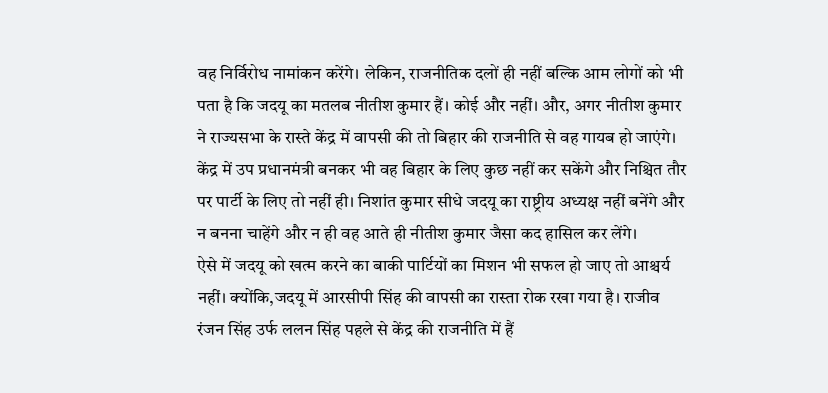वह निर्विरोध नामांकन करेंगे। लेकिन, राजनीतिक दलों ही नहीं बल्कि आम लोगों को भी पता है कि जदयू का मतलब नीतीश कुमार हैं। कोई और नहीं। और, अगर नीतीश कुमार ने राज्यसभा के रास्ते केंद्र में वापसी की तो बिहार की राजनीति से वह गायब हो जाएंगे। केंद्र में उप प्रधानमंत्री बनकर भी वह बिहार के लिए कुछ नहीं कर सकेंगे और निश्चित तौर पर पार्टी के लिए तो नहीं ही। निशांत कुमार सीधे जदयू का राष्ट्रीय अध्यक्ष नहीं बनेंगे और न बनना चाहेंगे और न ही वह आते ही नीतीश कुमार जैसा कद हासिल कर लेंगे।
ऐसे में जदयू को खत्म करने का बाकी पार्टियों का मिशन भी सफल हो जाए तो आश्चर्य नहीं। क्योंकि,जदयू में आरसीपी सिंह की वापसी का रास्ता रोक रखा गया है। राजीव रंजन सिंह उर्फ ललन सिंह पहले से केंद्र की राजनीति में हैं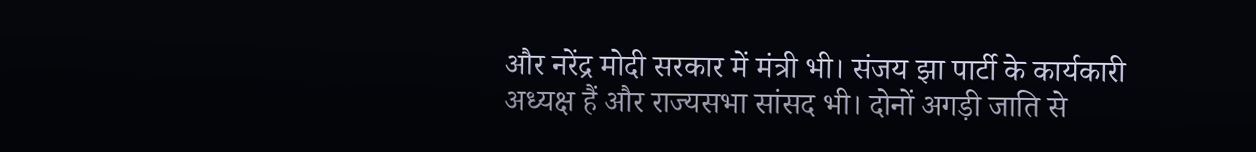और नरेंद्र मोदी सरकार में मंत्री भी। संजय झा पार्टी के कार्यकारी अध्यक्ष हैं और राज्यसभा सांसद भी। दोनों अगड़ी जाति से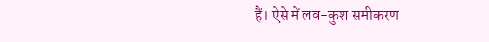हैं। ऐसे में लव-कुश समीकरण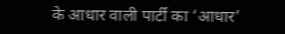के आधार वाली पार्टी का ‘आधार’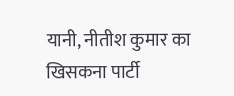यानी, नीतीश कुमार का खिसकना पार्टी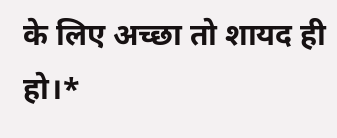के लिए अच्छा तो शायद ही हो।*